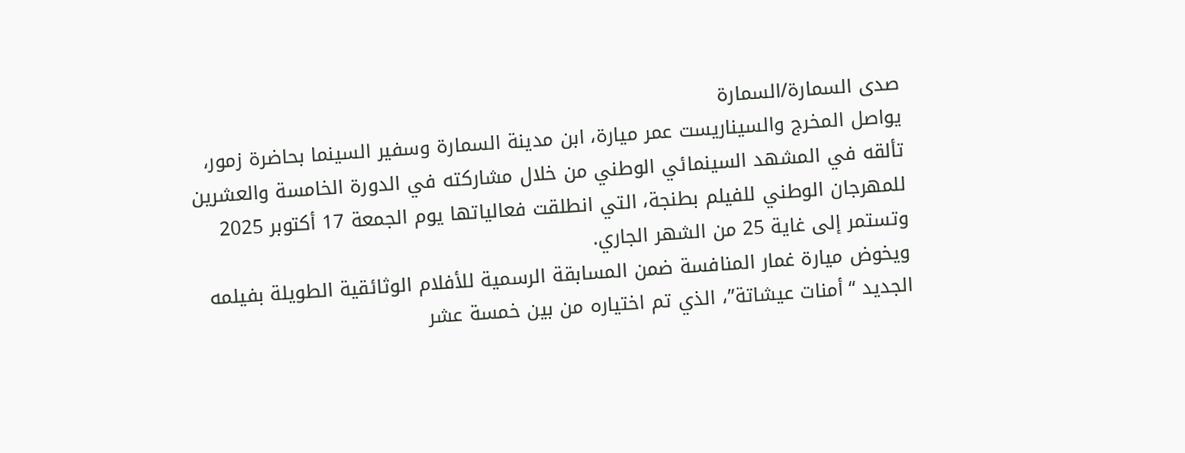صدى السمارة/السمارة
يواصل المخرج والسيناريست عمر ميارة، ابن مدينة السمارة وسفير السينما بحاضرة زمور، تألقه في المشهد السينمائي الوطني من خلال مشاركته في الدورة الخامسة والعشرين للمهرجان الوطني للفيلم بطنجة، التي انطلقت فعالياتها يوم الجمعة 17 أكتوبر 2025 وتستمر إلى غاية 25 من الشهر الجاري.
ويخوض ميارة غمار المنافسة ضمن المسابقة الرسمية للأفلام الوثائقية الطويلة بفيلمه الجديد “أمنات عيشاتة”، الذي تم اختياره من بين خمسة عشر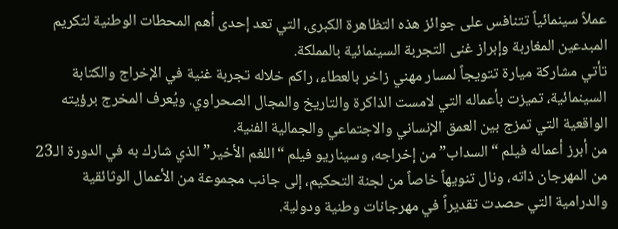عملاً سينمائياً تتنافس على جوائز هذه التظاهرة الكبرى، التي تعد إحدى أهم المحطات الوطنية لتكريم المبدعين المغاربة وإبراز غنى التجربة السينمائية بالمملكة.
تأتي مشاركة ميارة تتويجاً لمسار مهني زاخر بالعطاء، راكم خلاله تجربة غنية في الإخراج والكتابة السينمائية، تميزت بأعماله التي لامست الذاكرة والتاريخ والمجال الصحراوي. ويُعرف المخرج برؤيته الواقعية التي تمزج بين العمق الإنساني والاجتماعي والجمالية الفنية.
من أبرز أعماله فيلم “السداب” من إخراجه، وسيناريو فيلم “اللغم الأخير” الذي شارك به في الدورة الـ23 من المهرجان ذاته، ونال تنويهاً خاصاً من لجنة التحكيم، إلى جانب مجموعة من الأعمال الوثائقية والدرامية التي حصدت تقديراً في مهرجانات وطنية ودولية.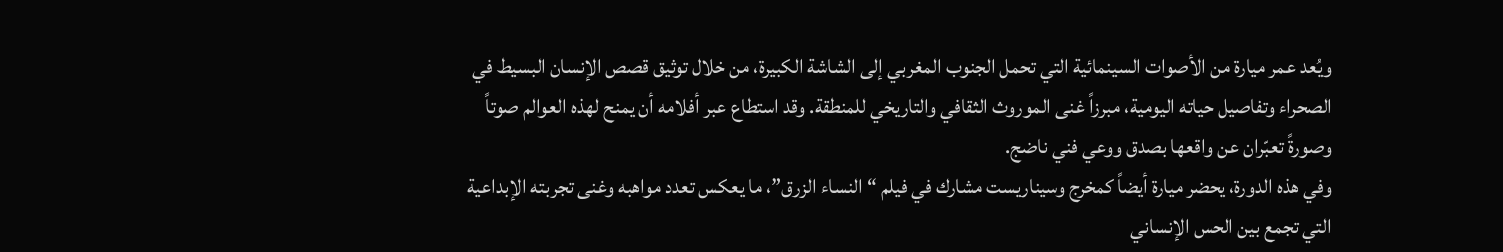ويُعد عمر ميارة من الأصوات السينمائية التي تحمل الجنوب المغربي إلى الشاشة الكبيرة، من خلال توثيق قصص الإنسان البسيط في الصحراء وتفاصيل حياته اليومية، مبرزاً غنى الموروث الثقافي والتاريخي للمنطقة. وقد استطاع عبر أفلامه أن يمنح لهذه العوالم صوتاً وصورةً تعبّران عن واقعها بصدق ووعي فني ناضج.
وفي هذه الدورة، يحضر ميارة أيضاً كمخرج وسيناريست مشارك في فيلم “النساء الزرق”، ما يعكس تعدد مواهبه وغنى تجربته الإبداعية التي تجمع بين الحس الإنساني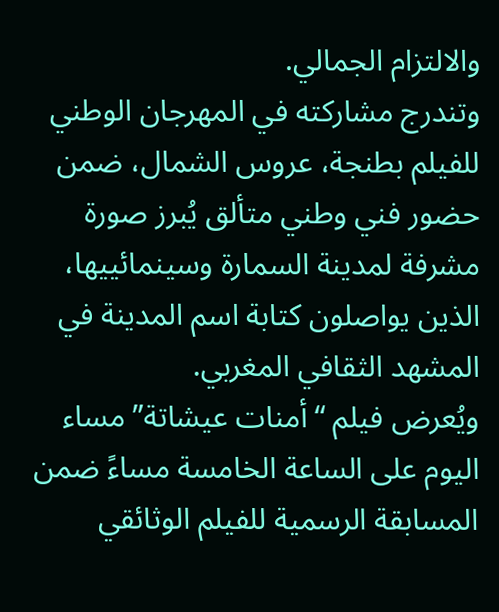والالتزام الجمالي.
وتندرج مشاركته في المهرجان الوطني للفيلم بطنجة، عروس الشمال، ضمن حضور فني وطني متألق يُبرز صورة مشرفة لمدينة السمارة وسينمائييها، الذين يواصلون كتابة اسم المدينة في المشهد الثقافي المغربي.
ويُعرض فيلم “أمنات عيشاتة” مساء اليوم على الساعة الخامسة مساءً ضمن المسابقة الرسمية للفيلم الوثائقي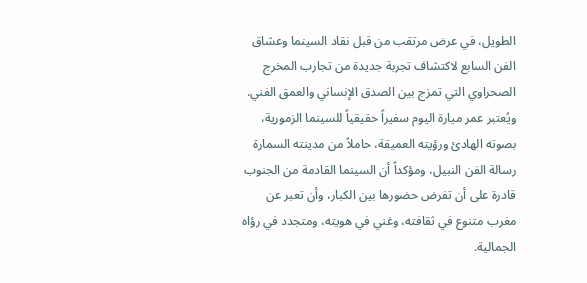الطويل، في عرض مرتقب من قبل نقاد السينما وعشاق الفن السابع لاكتشاف تجربة جديدة من تجارب المخرج الصحراوي التي تمزج بين الصدق الإنساني والعمق الفني.
ويُعتبر عمر ميارة اليوم سفيراً حقيقياً للسينما الزمورية، بصوته الهادئ ورؤيته العميقة، حاملاً من مدينته السمارة رسالة الفن النبيل، ومؤكداً أن السينما القادمة من الجنوب قادرة على أن تفرض حضورها بين الكبار، وأن تعبر عن مغرب متنوع في ثقافته، وغني في هويته، ومتجدد في رؤاه الجمالية.